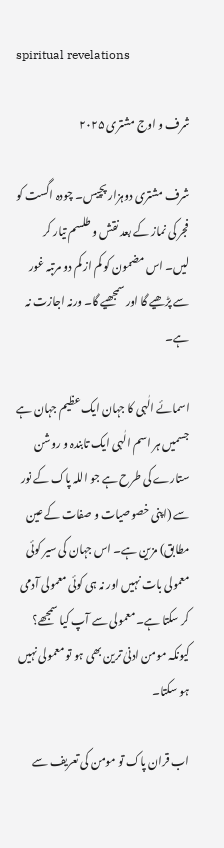spiritual revelations

شرف و اوج مشتری ۲۰۲۵

شرف مشتری دوہزار پچیس۔ چودہ اگست کو فجر کی نماز کے بعد نقش و طلسم تیار کر لیں۔ اس مضمون کو کم از کم دو مرتبہ غور سے پڑھیے گا اور سمجھیے گا۔ ورنہ اجازت نہ ہے۔

اسمائے الٰہی کا جہان ایک عظیم جہان ہے جسمیں ہر اسم الٰہی ایک تابندہ و روشن ستارے کی طرح ہے جو اللہ پاک کے نور سے (اپنی خصوصیات و صفات کے عین مطابق) مزین ہے۔ اس جہان کی سیر کوئی معمولی بات نہیں اور نہ ہی کوئی معمولی آدمی کر سکتا ہے۔ معمولی سے آپ کیا سمجھے؟ کیونکہ مومن ادنیٰ ترین بھی ہو تو معمولی نہیں ہو سکتا۔

اب قران پاک تو مومن کی تعریف سے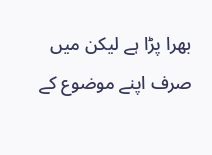بھرا پڑا ہے لیکن میں صرف اپنے موضوع کے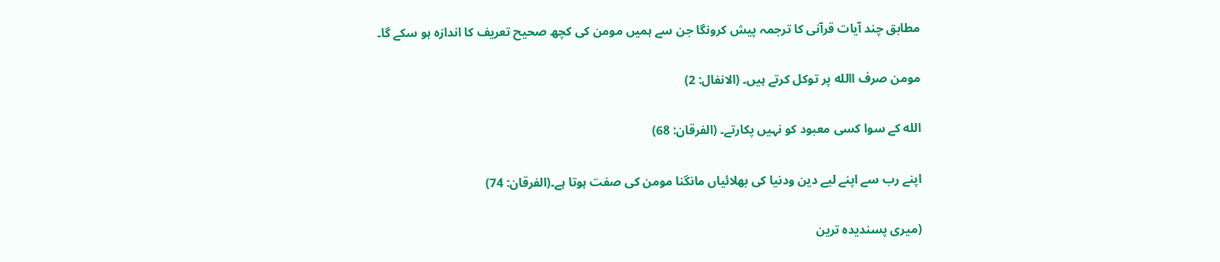مطابق چند آیات قرآنی کا ترجمہ پیش کرونگا جن سے ہمیں مومن کی کچھ صحیح تعریف کا اندازہ ہو سکے گا۔

مومن صرف االله پر توکل کرتے ہیں۔ (الانفال: 2)

الله کے سوا کسی معبود کو نہیں پکارتے۔ (الفرقان: 68)

اپنے رب سے اپنے لیے دین ودنیا کی بھلائیاں مانگنا مومن کی صفت ہوتا ہے۔(الفرقان: 74)

(میری پسندیدہ ترین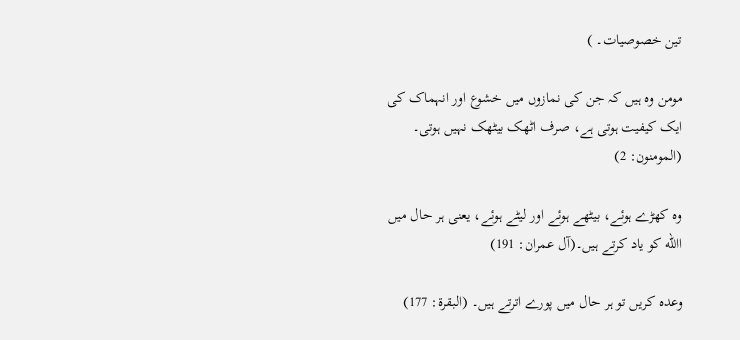تین خصوصیات۔ )

مومن وہ ہیں کہ جن کی نمازوں میں خشوع اور انہماک کی ایک کیفیت ہوتی ہے، صرف اٹھک بیٹھک نہیں ہوتی۔ (المومنون: 2)

وہ کھڑے ہوئے، بیٹھے ہوئے اور لیٹے ہوئے، یعنی ہر حال میں االله کو یاد کرتے ہیں۔(آل عمران: 191)

وعدہ کریں تو ہر حال میں پورے اترتے ہیں۔ (البقرۃ: 177)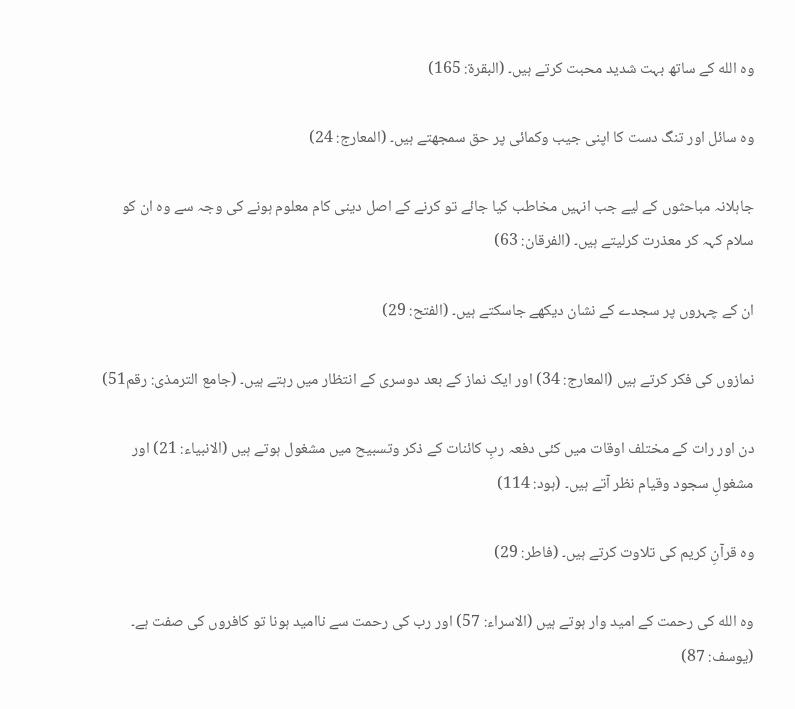وہ الله کے ساتھ بہت شدید محبت کرتے ہیں۔ (البقرۃ: 165)

وہ سائل اور تنگ دست کا اپنی جیب وکمائی پر حق سمجھتے ہیں۔ (المعارج: 24)

جاہلانہ مباحثوں کے لیے جب انہیں مخاطب کیا جائے تو کرنے کے اصل دینی کام معلوم ہونے کی وجہ سے وہ ان کو سلام کہہ کر معذرت کرلیتے ہیں۔ (الفرقان: 63)

ان کے چہروں پر سجدے کے نشان دیکھے جاسکتے ہیں۔ (الفتح: 29)

نمازوں کی فکر کرتے ہیں (المعارج: 34) اور ایک نماز کے بعد دوسری کے انتظار میں رہتے ہیں۔ (جامع الترمذی: رقم51)

دن اور رات کے مختلف اوقات میں کئی دفعہ ربِ کائنات کے ذکر وتسبیح میں مشغول ہوتے ہیں (الانبیاء: 21) اور مشغولِ سجود وقیام نظر آتے ہیں۔ (ہود: 114)

وہ قرآنِ کریم کی تلاوت کرتے ہیں۔ (فاطر: 29)

وہ الله کی رحمت کے امید وار ہوتے ہیں (الاسراء: 57) اور رب کی رحمت سے ناامید ہونا تو کافروں کی صفت ہے۔ (یوسف: 87)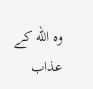وہ الله کے عذاب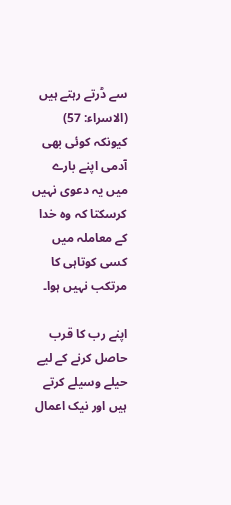سے ڈرتے رہتے ہیں (الاسراء: 57) کیونکہ کوئی بھی آدمی اپنے بارے میں یہ دعوی نہیں کرسکتا کہ وہ خدا کے معاملہ میں کسی کوتاہی کا مرتکب نہیں ہوا۔

اپنے رب کا قرب حاصل کرنے کے لیے حیلے وسیلے کرتے ہیں اور نیک اعمال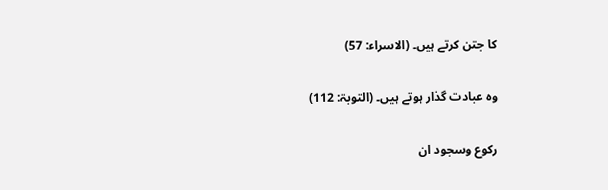کا جتن کرتے ہیں۔ (الاسراء: 57)

وہ عبادت گذار ہوتے ہیں۔ (التوبۃ: 112)

رکوع وسجود ان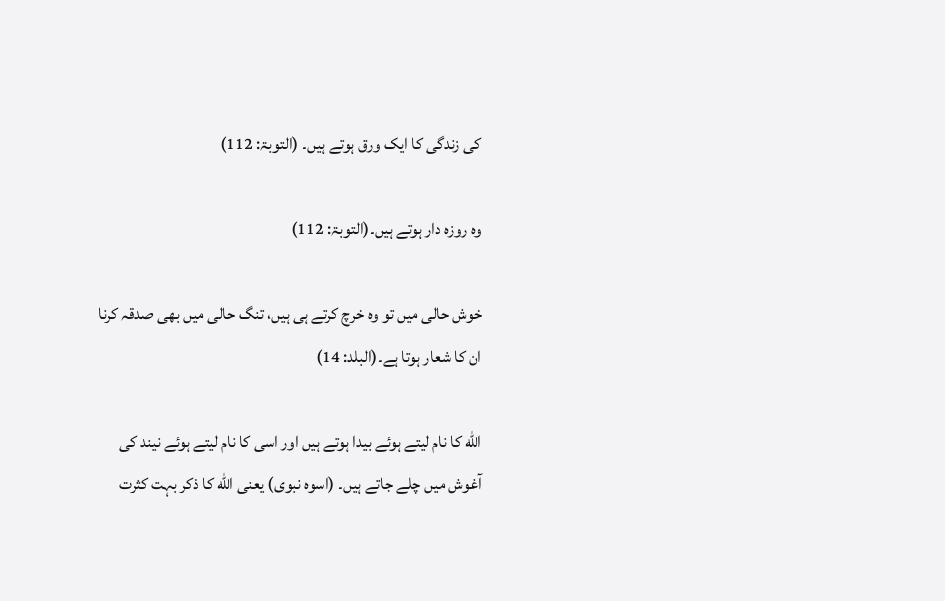کی زندگی کا ایک ورق ہوتے ہیں۔ (التوبۃ: 112)

وہ روزہ دار ہوتے ہیں۔(التوبۃ: 112)

خوش حالی میں تو وہ خرچ کرتے ہی ہیں، تنگ حالی میں بھی صدقہ کرنا ان کا شعار ہوتا ہے۔(البلد: 14)

الله کا نام لیتے ہوئے بیدا ہوتے ہیں اور اسی کا نام لیتے ہوئے نیند کی آغوش میں چلے جاتے ہیں۔ (اسوہ نبوی) یعنی الله کا ذکر بہت کثرت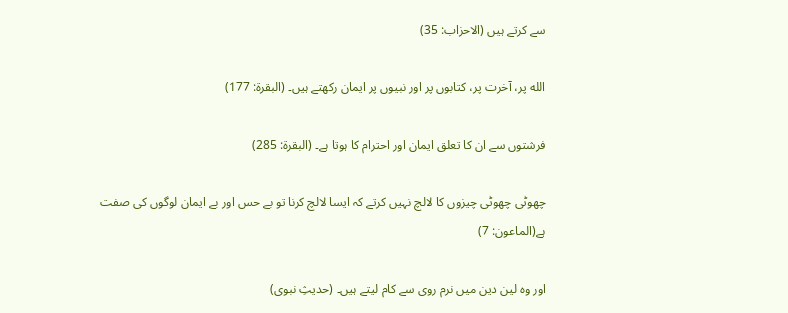سے کرتے ہیں (الاحزاب: 35)

الله پر، آخرت پر، کتابوں پر اور نبیوں پر ایمان رکھتے ہیں۔ (البقرۃ: 177)

فرشتوں سے ان کا تعلق ایمان اور احترام کا ہوتا ہے۔ (البقرۃ: 285)

چھوٹی چھوٹی چیزوں کا لالچ نہیں کرتے کہ ایسا لالچ کرنا تو بے حس اور بے ایمان لوگوں کی صفت ہے(الماعون: 7)

اور وہ لین دین میں نرم روی سے کام لیتے ہیں۔ (حدیثِ نبوی)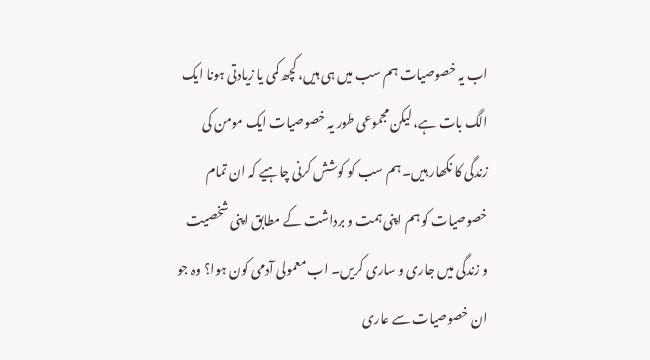اب یہ خصوصیات ہم سب میں ہی ہیں، کچھ کمی یا زیادتی ہونا ایک الگ بات ہے، لیکن مجموعی طور یہ خصوصیات ایک مومن کی زندگی کا نکھار ہیں۔ ہم سب کو کوشش کرنی چاہیے کہ ان تمام خصوصیات کو ہم اپنی ہمت و برداشت کے مطابق اپنی شخصیت و زندگی میں جاری و ساری کریں۔ اب معمولی آدمی کون ہوا؟ وہ جو ان خصوصیات سے عاری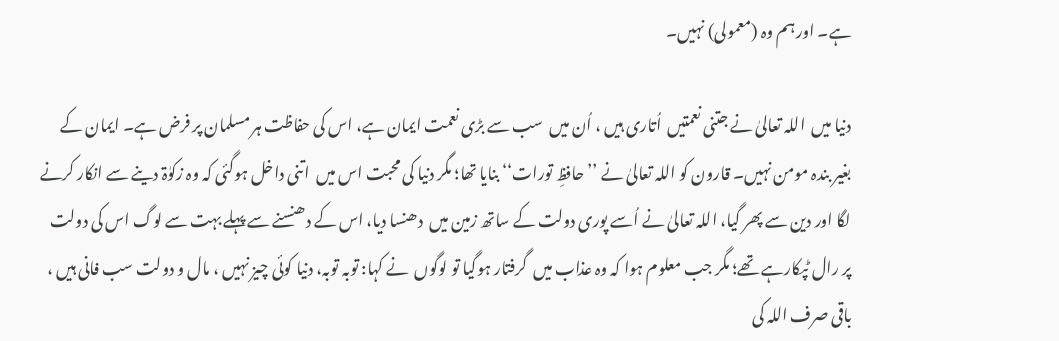ہے۔ اور ہم وہ (معمولی) نہیں۔

دنیا میں  اللہ تعالیٰ نے جتنی نعمتیں  اُتاری ہیں ، اُن میں  سب سے بڑی نعمت ایمان ہے، اس کی حفاظت ہر مسلمان پر فرض ہے۔ ایمان کے بغیر بندہ مومن نہیں۔ قارون کو اللہ تعالیٰ نے ’’حافظِ تورات‘‘ بنایا تھا؛ مگر دنیا کی محبت اس میں  اتنی داخل ہوگئی کہ وہ زکوٰۃ دینے سے انکار کرنے لگا اور دین سے پھر گیا، اللہ تعالیٰ نے اُسے پوری دولت کے ساتھ زمین میں  دھنسا دیا، اس کے دھنسنے سے پہلے بہت سے لوگ اس کی دولت پر رال ٹپکارہے تھے؛ مگر جب معلوم ہوا کہ وہ عذاب میں  گرفتار ہوگیا تو لوگوں  نے کہا: توبہ توبہ، دنیا کوئی چیز نہیں ، مال و دولت سب فانی ہیں ، باقی صرف اللہ کی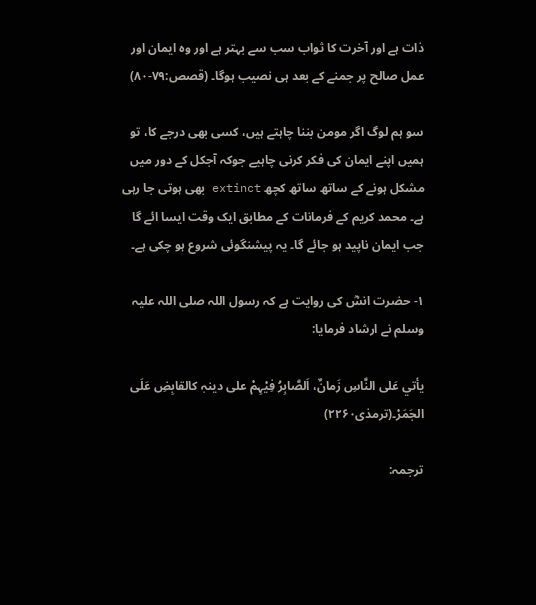ذات ہے اور آخرت کا ثواب سب سے بہتر ہے اور وہ ایمان اور عمل صالح پر جمنے کے بعد ہی نصیب ہوگا۔ (قصص:۷۹-۸۰)

سو ہم لوگ اگر مومن بننا چاہتے ہیں، کسی بھی درجے کا، تو ہمیں اپنے ایمان کی فکر کرنی چاہیے جوکہ آجکل کے دور میں مشکل ہونے کے ساتھ ساتھ کچھ extinct بھی ہوتی جا رہی ہے۔ محمد کریم کے فرمانات کے مطابق ایک وقت ایسا ائے گا جب ایمان ناپید ہو جائے گا۔ یہ پیشنگوئی شروع ہو چکی ہے۔

۱- حضرت انسؓ کی روایت ہے کہ رسول اللہ صلی اللہ علیہ وسلم نے ارشاد فرمایا:

یأتي عَلی النَّاسِ زَمانٌ، اَلصَّابِرُ فِیْہِمْ علی دینہٖ کالقابِضِ عَلَی الجَمَرْ۔(ترمذی۲۲۶۰)

ترجمہ: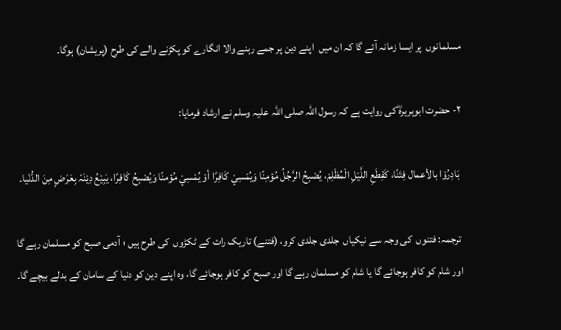مسلمانوں  پر ایسا زمانہ آئے گا کہ ان میں  اپنے دین پر جمے رہنے والا انگارے کو پکڑنے والے کی طرح (پریشان) ہوگا۔

۲- حضرت ابوہریرہؓ کی روایت ہے کہ رسول اللہ صلی اللہ علیہ وسلم نے ارشاد فرمایا:

 بَادِرُوْا بالأعمال فِتَنًا، کَقِطَعِ اللَّیْلِ الْمُظْلِمْ، یُصْبِحُ الرَّجُلُ مُؤمِنًا وَیُمْسِيْ کَافِرًا أوْ یُمْسِيْ مُؤمنًا وَیُصْبِحُ کَافِرًا، یَبِیْعُ دِیْنَہٗ بِعَرَضٍ مِنَ الدُّنْیا۔

 ترجمہ: فتنوں  کی وجہ سے نیکیاں  جلدی جلدی کرو، (فتنے) تاریک رات کے ٹکڑوں  کی طرح ہیں ؛ آدمی صبح کو مسلمان رہے گا اور شام کو کافر ہوجائے گا یا شام کو مسلمان رہے گا اور صبح کو کافر ہوجائے گا، وہ اپنے دین کو دنیا کے سامان کے بدلے بیچے گا۔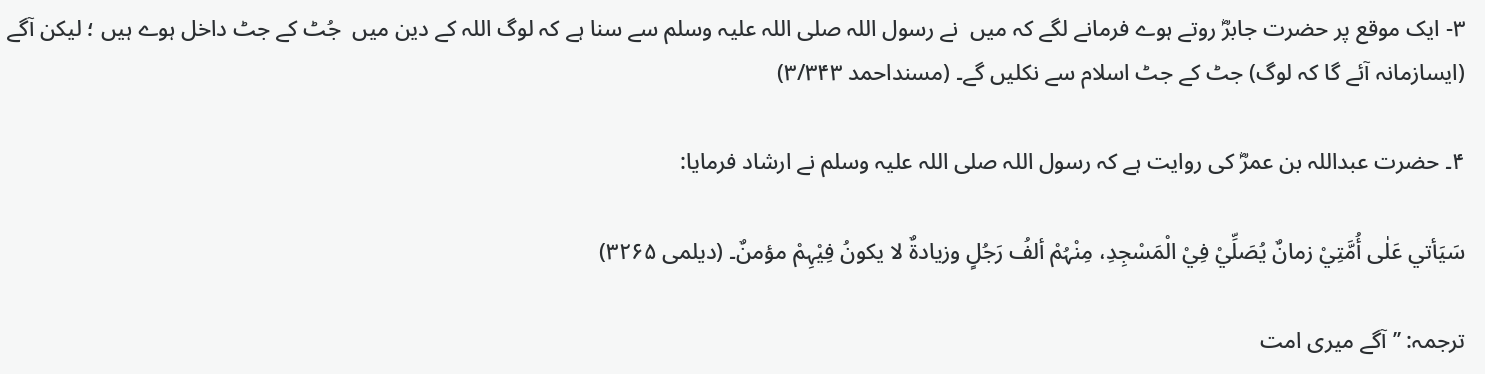۳- ایک موقع پر حضرت جابرؓ روتے ہوے فرمانے لگے کہ میں  نے رسول اللہ صلی اللہ علیہ وسلم سے سنا ہے کہ لوگ اللہ کے دین میں  جُٹ کے جٹ داخل ہوے ہیں ؛ لیکن آگے (ایسازمانہ آئے گا کہ لوگ) جٹ کے جٹ اسلام سے نکلیں گے۔ (مسنداحمد ۳/۳۴۳)

۴۔ حضرت عبداللہ بن عمرؓ کی روایت ہے کہ رسول اللہ صلی اللہ علیہ وسلم نے ارشاد فرمایا:

سَیَأتي عَلٰی أُمَّتِيْ زمانٌ یُصَلِّيْ فِيْ الْمَسْجِدِ، مِنْہُمْ ألفُ رَجُلٍ وزیادۃٌ لا یکونُ فِیْہِمْ مؤمنٌ۔ (دیلمی ۳۲۶۵)

ترجمہ: ’’آگے میری امت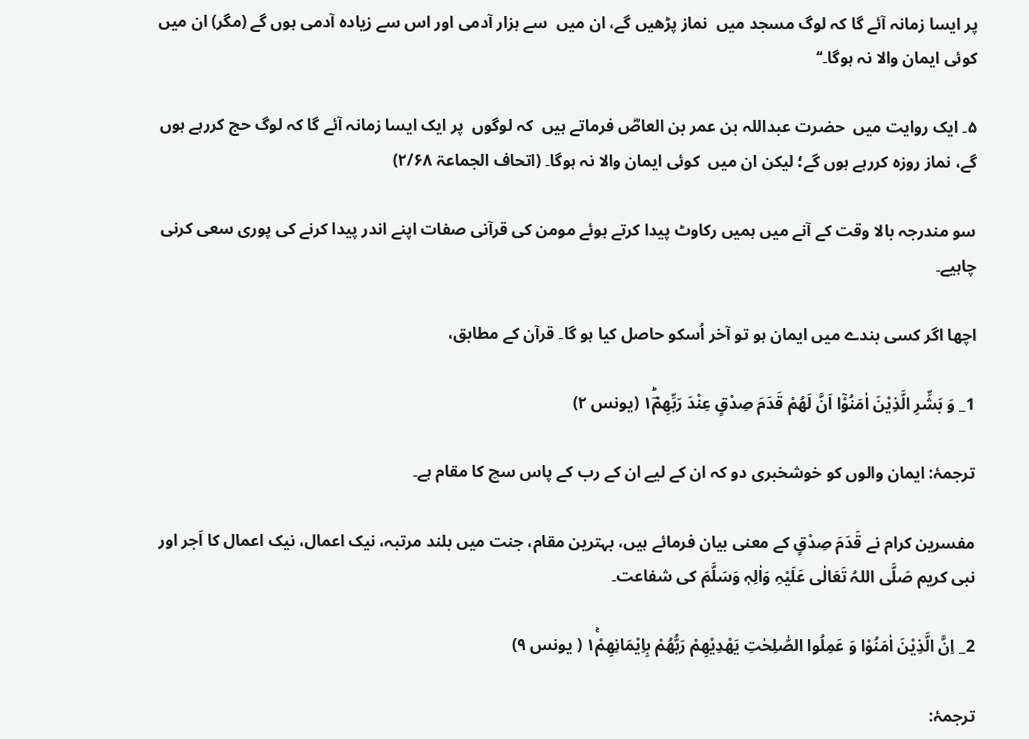پر ایسا زمانہ آئے گا کہ لوگ مسجد میں  نماز پڑھیں گے، ان میں  سے ہزار آدمی اور اس سے زیادہ آدمی ہوں گے (مگر) ان میں کوئی ایمان والا نہ ہوگا۔‘‘

۵۔ ایک روایت میں  حضرت عبداللہ بن عمر بن العاصؓ فرماتے ہیں  کہ لوگوں  پر ایک ایسا زمانہ آئے گا کہ لوگ حج کررہے ہوں گے، نماز روزہ کررہے ہوں گے؛ لیکن ان میں  کوئی ایمان والا نہ ہوگا۔ (اتحاف الجماعۃ ۲/۶۸)

سو مندرجہ بالا وقت کے آنے میں ہمیں رکاوٹ پیدا کرتے ہوئے مومن کی قرآنی صفات اپنے اندر پیدا کرنے کی پوری سعی کرنی چاہیے۔

اچھا اگر کسی بندے میں ایمان ہو تو آخر اُسکو حاصل کیا ہو گا۔ قرآن کے مطابق،

1_ وَ بَشِّرِ الَّذِيْنَ اٰمَنُوْۤا اَنَّ لَهُمْ قَدَمَ صِدْقٍ عِنْدَ رَبِّهِمْ١ؔؕ (یونس ٢)

ترجمۂ: ایمان والوں کو خوشخبری دو کہ ان کے لیے ان کے رب کے پاس سچ کا مقام ہے۔

مفسرین کرام نے قَدَمَ صِدْقٍ کے معنی بیان فرمائے ہیں، بہترین مقام، جنت میں بلند مرتبہ، نیک اعمال، نیک اعمال کا اَجر اور نبی کریم صَلَّی اللہُ تَعَالٰی عَلَیْہِ وَاٰلِہٖ وَسَلَّمَ کی شفاعت۔

2_ اِنَّ الَّذِيْنَ اٰمَنُوْا وَ عَمِلُوا الصّٰلِحٰتِ يَهْدِيْهِمْ رَبُّهُمْ بِاِيْمَانِهِمْ١ۚ ( یونس ٩)

ترجمۂ: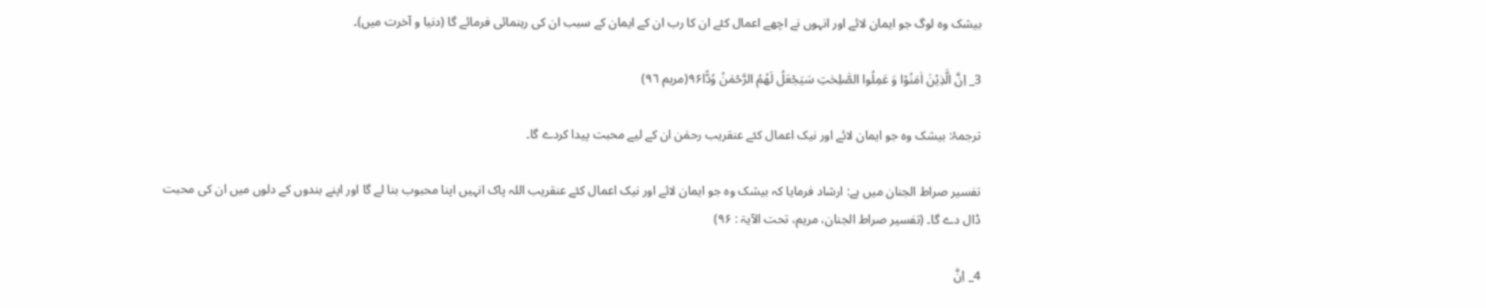بیشک وہ لوگ جو ایمان لائے اور انہوں نے اچھے اعمال کئے ان کا رب ان کے ایمان کے سبب ان کی رہنمائی فرمائے گا (دنیا و آخرت میں)۔

3_ اِنَّ الَّذِيْنَ اٰمَنُوْا وَ عَمِلُوا الصّٰلِحٰتِ سَيَجْعَلُ لَهُمُ الرَّحْمٰنُ وُدًّا۹۶(مریم ٩٦)

ترجمۂ: بیشک وہ جو ایمان لائے اور نیک اعمال کئے عنقریب رحمٰن ان کے لیے محبت پیدا کردے گا۔

تفسیر صراط الجنان میں ہے: ارشاد فرمایا کہ بیشک وہ جو ایمان لائے اور نیک اعمال کئے عنقریب اللہ پاک انہیں اپنا محبوب بنا لے گا اور اپنے بندوں کے دلوں میں ان کی محبت ڈال دے گا۔ (تفسیر صراط الجنان، مریم، تحت الآیۃ : ۹۶)

4_ اِنَّ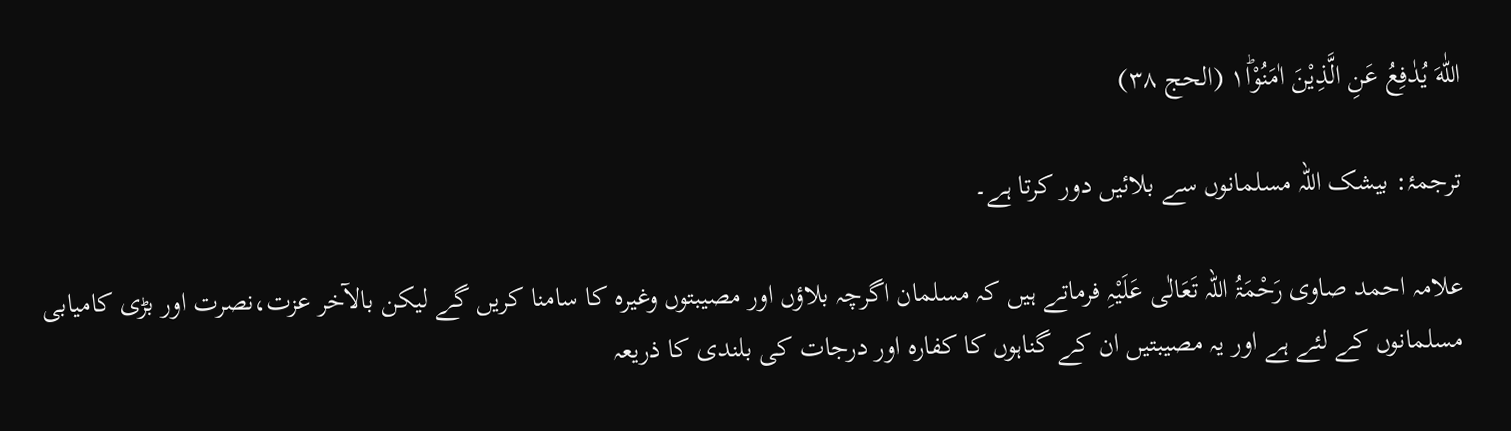اللّٰهَ يُدٰفِعُ عَنِ الَّذِيْنَ اٰمَنُوْا١ؕ (الحج ٣٨)

ترجمۂ: بیشک اللہ مسلمانوں سے بلائیں دور کرتا ہے۔

علامہ احمد صاوی رَحْمَۃُ اللہ تَعَالٰی عَلَیْہِ فرماتے ہیں کہ مسلمان اگرچہ بلاؤں اور مصیبتوں وغیرہ کا سامنا کریں گے لیکن بالآخر عزت،نصرت اور بڑی کامیابی مسلمانوں کے لئے ہے اور یہ مصیبتیں ان کے گناہوں کا کفارہ اور درجات کی بلندی کا ذریعہ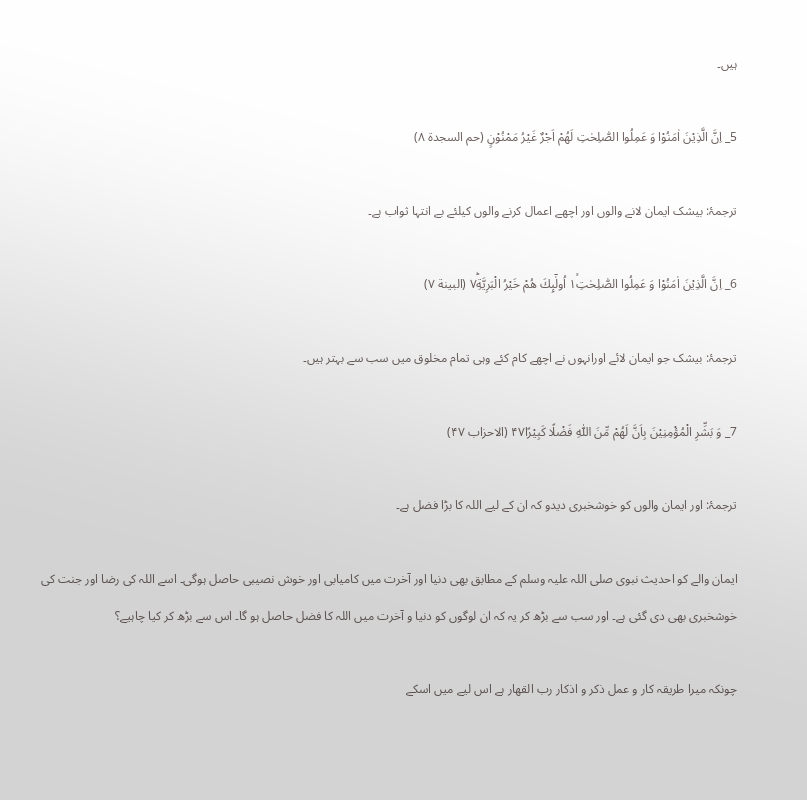ہیں۔

5_ اِنَّ الَّذِيْنَ اٰمَنُوْا وَ عَمِلُوا الصّٰلِحٰتِ لَهُمْ اَجْرٌ غَيْرُ مَمْنُوْنٍ (حم السجدة ٨)

ترجمۂ: بیشک ایمان لانے والوں اور اچھے اعمال کرنے والوں کیلئے بے انتہا ثواب ہے۔

6_ اِنَّ الَّذِيْنَ اٰمَنُوْا وَ عَمِلُوا الصّٰلِحٰتِ١ۙ اُولٰٓىِٕكَ هُمْ خَيْرُ الْبَرِيَّةِؕ۷ (البینة ٧)

ترجمۂ: بیشک جو ایمان لائے اورانہوں نے اچھے کام کئے وہی تمام مخلوق میں سب سے بہتر ہیں۔

7_ وَ بَشِّرِ الْمُؤْمِنِيْنَ بِاَنَّ لَهُمْ مِّنَ اللّٰهِ فَضْلًا كَبِيْرًا۴۷ (الاحزاب ۴٧)

ترجمۂ: اور ایمان والوں کو خوشخبری دیدو کہ ان کے لیے اللہ کا بڑا فضل ہے۔

ایمان والے کو احدیث نبوی صلی اللہ علیہ وسلم کے مطابق بھی دنیا اور آخرت میں کامیابی اور خوش نصیبی حاصل ہوگی۔ اسے اللہ کی رضا اور جنت کی خوشخبری بھی دی گئی ہے۔ اور سب سے بڑھ کر یہ کہ ان لوگوں کو دنیا و آخرت میں اللہ کا فضل حاصل ہو گا۔ اس سے بڑھ کر کیا چاہیے؟

چونکہ میرا طریقہ کار و عمل ذکر و اذکار رب القھار ہے اس لیے میں اسکے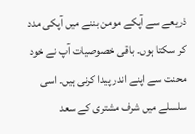ذریعے سے آپکے مومن بننے میں آپکی مدد کر سکتا ہوں۔ باقی خصوصیات آپ نے خود محنت سے اپنے اندر پیدا کرنی ہیں۔ اسی سلسلے میں شرف مشتری کے سعد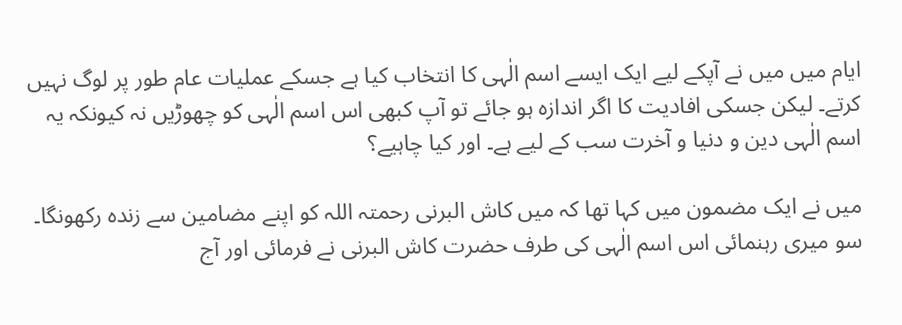ایام میں میں نے آپکے لیے ایک ایسے اسم الٰہی کا انتخاب کیا ہے جسکے عملیات عام طور پر لوگ نہیں کرتے۔ لیکن جسکی افادیت کا اگر اندازہ ہو جائے تو آپ کبھی اس اسم الٰہی کو چھوڑیں نہ کیونکہ یہ اسم الٰہی دین و دنیا و آخرت سب کے لیے ہے۔ اور کیا چاہیے؟

میں نے ایک مضمون میں کہا تھا کہ میں کاش البرنی رحمتہ اللہ کو اپنے مضامین سے زندہ رکھونگا۔ سو میری رہنمائی اس اسم الٰہی کی طرف حضرت کاش البرنی نے فرمائی اور آج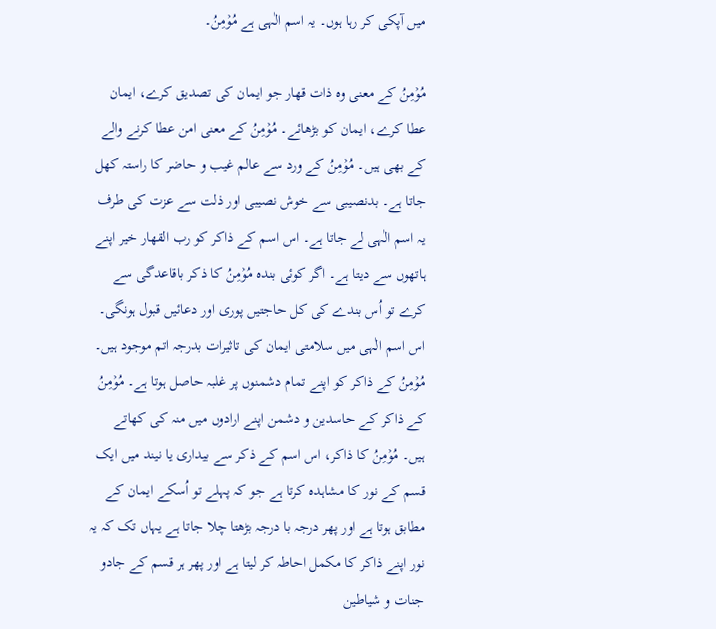میں آپکی کر رہا ہوں۔ یہ اسم الٰہی ہے مُوࣿمِنُ۔

مُوࣿمِنُ کے معنی وہ ذات قھار جو ایمان کی تصدیق کرے، ایمان عطا کرے، ایمان کو بڑھائے۔ مُوࣿمِنُ کے معنی امن عطا کرنے والے کے بھی ہیں۔ مُوࣿمِنُ کے ورد سے عالم غیب و حاضر کا راستہ کھل جاتا ہے۔ بدنصیبی سے خوش نصیبی اور ذلت سے عزت کی طرف یہ اسم الٰہی لے جاتا ہے۔ اس اسم کے ذاکر کو رب القھار خیر اپنے ہاتھوں سے دیتا ہے۔ اگر کوئی بندہ مُوࣿمِنُ کا ذکر باقاعدگی سے کرے تو اُس بندے کی کل حاجتیں پوری اور دعائیں قبول ہونگی۔ اس اسم الٰہی میں سلامتی ایمان کی تاثیرات بدرجہ اتم موجود ہیں۔ مُوࣿمِنُ کے ذاکر کو اپنے تمام دشمنوں پر غلبہ حاصل ہوتا ہے۔ مُوࣿمِنُ کے ذاکر کے حاسدین و دشمن اپنے ارادوں میں منہ کی کھاتے ہیں۔ مُوࣿمِنُ کا ذاکر، اس اسم کے ذکر سے بیداری یا نیند میں ایک قسم کے نور کا مشاہدہ کرتا ہے جو کہ پہلے تو اُسکے ایمان کے مطابق ہوتا ہے اور پھر درجہ با درجہ بڑھتا چلا جاتا ہے یہاں تک کہ یہ نور اپنے ذاکر کا مکمل احاطہ کر لیتا ہے اور پھر ہر قسم کے جادو جنات و شیاطین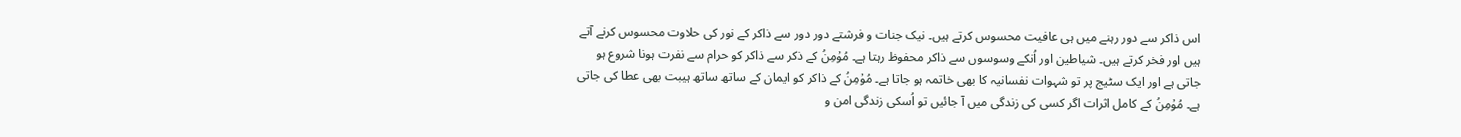اس ذاکر سے دور رہنے میں ہی عافیت محسوس کرتے ہیں۔ نیک جنات و فرشتے دور دور سے ذاکر کے نور کی حلاوت محسوس کرنے آتے ہیں اور فخر کرتے ہیں۔ شیاطین اور اُنکے وسوسوں سے ذاکر محفوظ رہتا ہے۔ مُوࣿمِنُ کے ذکر سے ذاکر کو حرام سے نفرت ہونا شروع ہو جاتی ہے اور ایک سٹیج پر تو شہوات نفسانیہ کا بھی خاتمہ ہو جاتا ہے۔ مُوࣿمِنُ کے ذاکر کو ایمان کے ساتھ ساتھ ہیبت بھی عطا کی جاتی ہے۔ مُوࣿمِنُ کے کامل اثرات اگر کسی کی زندگی میں آ جائیں تو اُسکی زندگی امن و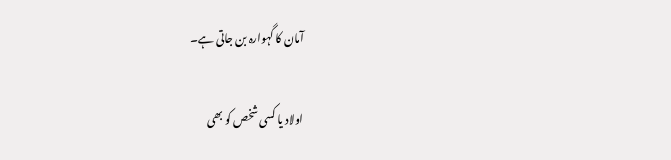آمان کا گہوارہ بن جاتی ہے۔

اولاد یا کسی شخص کو بھی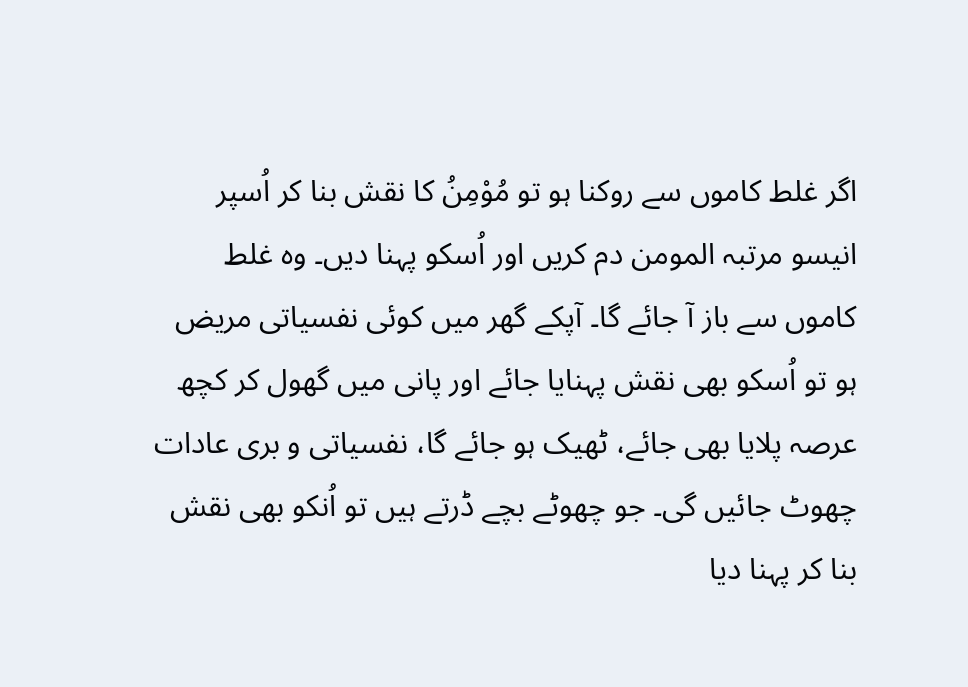اگر غلط کاموں سے روکنا ہو تو مُوْمِنُ کا نقش بنا کر اُسپر انیسو مرتبہ المومن دم کریں اور اُسکو پہنا دیں۔ وہ غلط کاموں سے باز آ جائے گا۔ آپکے گھر میں کوئی نفسیاتی مریض ہو تو اُسکو بھی نقش پہنایا جائے اور پانی میں گھول کر کچھ عرصہ پلایا بھی جائے، ٹھیک ہو جائے گا، نفسیاتی و بری عادات چھوٹ جائیں گی۔ جو چھوٹے بچے ڈرتے ہیں تو اُنکو بھی نقش بنا کر پہنا دیا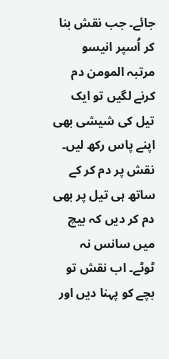جائے۔ جب نقش بنا کر اُسپر انیسو مرتبہ المومن دم کرنے لگیں تو ایک تیل کی شیشی بھی اپنے پاس رکھ لیں۔ نقش پر دم کر کے ساتھ ہی تیل پر بھی دم کر دیں کہ بیچ میں سانس نہ ٹوٹے۔ اب نقش تو بچے کو پہنا دیں اور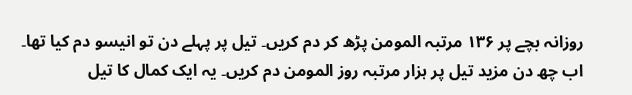روزانہ بچے پر ۱۳۶ مرتبہ المومن پڑھ کر دم کریں۔ تیل پر پہلے دن تو انیسو دم کیا تھا۔ اب چھ دن مزید تیل پر ہزار مرتبہ روز المومن دم کریں۔ یہ ایک کمال کا تیل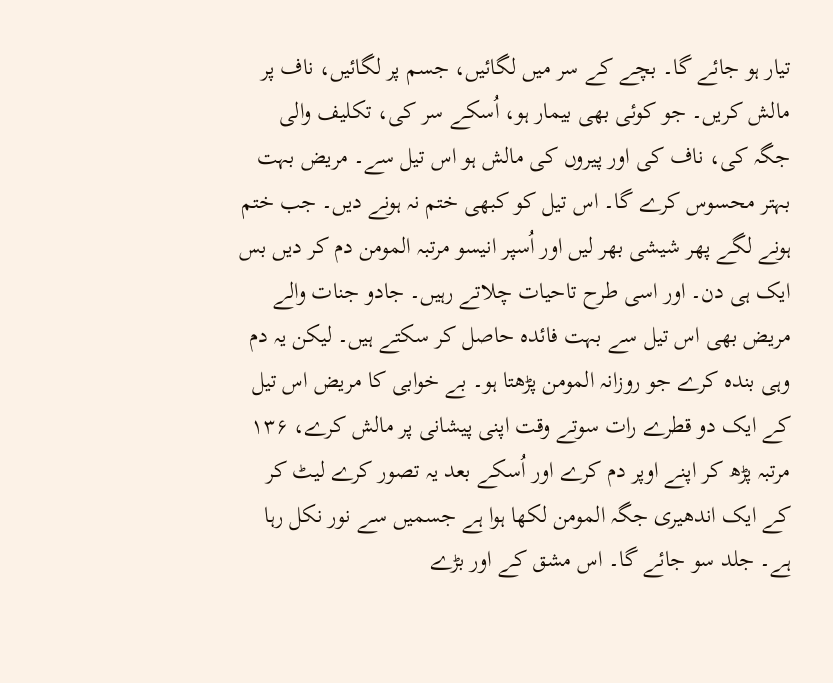تیار ہو جائے گا۔ بچے کے سر میں لگائیں، جسم پر لگائیں، ناف پر مالش کریں۔ جو کوئی بھی بیمار ہو، اُسکے سر کی، تکلیف والی جگہ کی، ناف کی اور پیروں کی مالش ہو اس تیل سے۔ مریض بہت بہتر محسوس کرے گا۔ اس تیل کو کبھی ختم نہ ہونے دیں۔ جب ختم ہونے لگے پھر شیشی بھر لیں اور اُسپر انیسو مرتبہ المومن دم کر دیں بس ایک ہی دن۔ اور اسی طرح تاحیات چلاتے رہیں۔ جادو جنات والے مریض بھی اس تیل سے بہت فائدہ حاصل کر سکتے ہیں۔ لیکن یہ دم وہی بندہ کرے جو روزانہ المومن پڑھتا ہو۔ بے خوابی کا مریض اس تیل کے ایک دو قطرے رات سوتے وقت اپنی پیشانی پر مالش کرے، ۱۳۶ مرتبہ پڑھ کر اپنے اوپر دم کرے اور اُسکے بعد یہ تصور کرے لیٹ کر کے ایک اندھیری جگہ المومن لکھا ہوا ہے جسمیں سے نور نکل رہا ہے۔ جلد سو جائے گا۔ اس مشق کے اور بڑے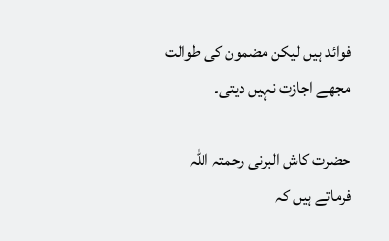فوائد ہیں لیکن مضمون کی طوالت مجھے اجازت نہیں دیتی۔

حضرت کاش البرنی رحمتہ اللہ فرماتے ہیں کہ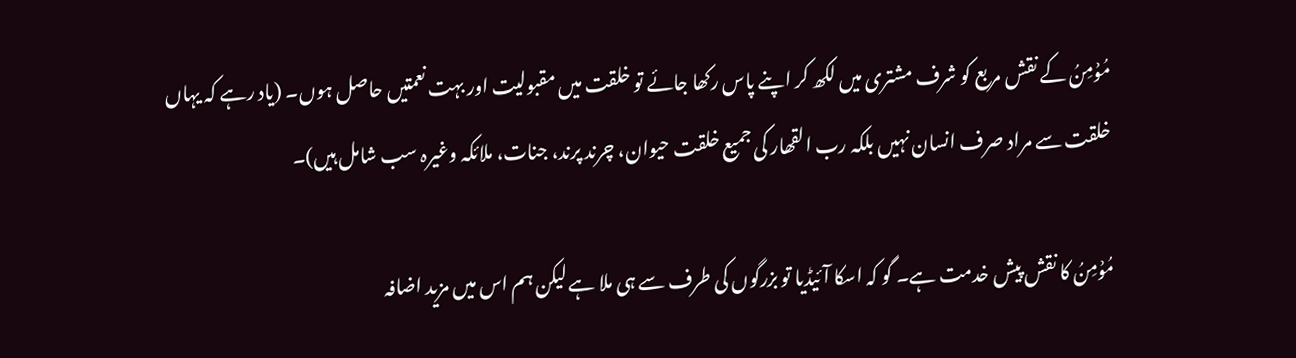مُوࣿمِنُ کے نقش مربع کو شرف مشتری میں لکھ کر اپنے پاس رکھا جائے تو خلقت میں مقبولیت اور بہت نعمتیں حاصل ہوں۔ (یاد رہے کہ یہاں خلقت سے مراد صرف انسان نہیں بلکہ رب القھار کی جمیع خلقت حیوان، چرند پرند، جنات، ملائکہ وغیرہ سب شامل ہیں)۔

مُوࣿمِنُ کا نقش پیش خدمت ہے۔ گو کہ اسکا آئیڈیا تو بزرگوں کی طرف سے ہی ملا ہے لیکن ہم اس میں مزید اضافہ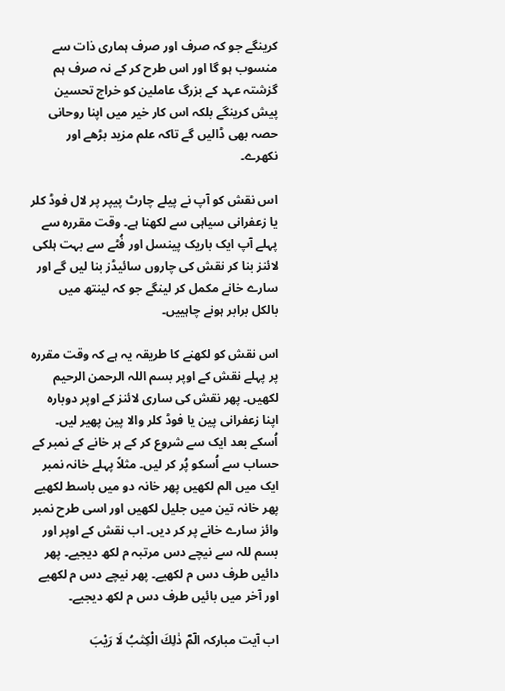کرینگے جو کہ صرف اور صرف ہماری ذات سے منسوب ہو گا اور اس طرح کر کے نہ صرف ہم گزشتہ عہد کے بزرگ عاملین کو خراج تحسین پیش کرینگے بلکہ اس کار خیر میں اپنا روحانی حصہ بھی ڈالیں گے تاکہ علم مزید بڑھے اور نکھرے۔

اس نقش کو آپ نے پیلے چارٹ پیپر پر لال فوڈ کلر یا زعفرانی سیاہی سے لکھنا ہے۔ وقت مقررہ سے پہلے آپ ایک باریک پینسل اور فُٹے سے بہت ہلکی لائنز بنا کر نقش کی چاروں سائیڈز بنا لیں گے اور سارے خانے مکمل کر لینگے جو کہ لینتھ میں بالکل برابر ہونے چاہییں۔

اس نقش کو لکھنے کا طریقہ یہ ہے کہ وقت مقررہ پر پہلے نقش کے اوپر بسم اللہ الرحمن الرحیم لکھیں۔ پھر نقش کی ساری لائنز کے اوپر دوبارہ اپنا زعفرانی پین یا فوڈ کلر والا پین پھیر لیں۔ اُسکے بعد ایک سے شروع کر کے ہر خانے کے نمبر کے حساب سے اُسکو پُر کر لیں۔ مثلاً پہلے خانہ نمبر ایک میں الم لکھیں پھر خانہ دو میں باسط لکھیے پھر خانہ تین میں جلیل لکھیں اور اسی طرح نمبر وائز سارے خانے پر کر دیں۔ اب نقش کے اوپر اور بسم للہ سے نیچے دس مرتبہ م لکھ دیجیے۔ پھر دائیں طرف دس م لکھیے۔ پھر نیچے دس م لکھیے اور آخر میں بائیں طرف دس م لکھ دیجیے۔

اب آیت مبارکہ الٓمّٓ ذٰلِكَ الْكِتٰبُ لَا رَیْبَ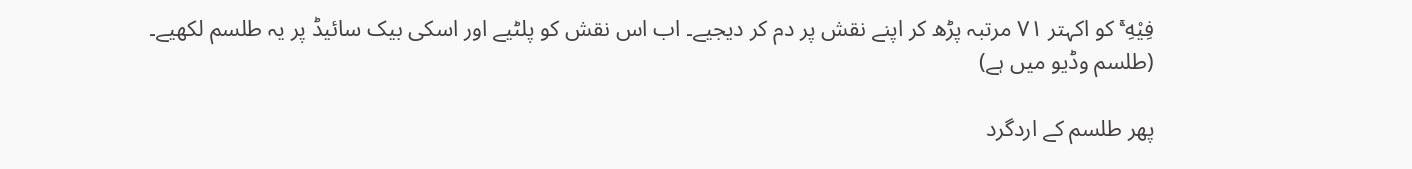فِیْهِ ۚۛ کو اکہتر ۷۱ مرتبہ پڑھ کر اپنے نقش پر دم کر دیجیے۔ اب اس نقش کو پلٹیے اور اسکی بیک سائیڈ پر یہ طلسم لکھیے۔ (طلسم وڈیو میں ہے)

پھر طلسم کے اردگرد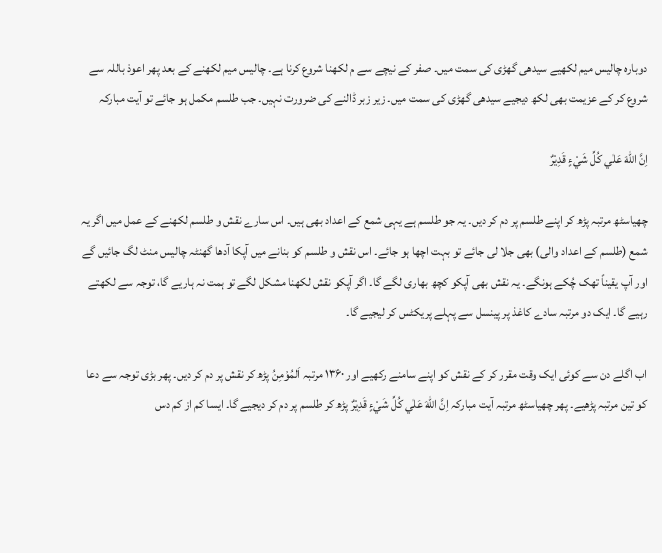دوبارہ چالیس میم لکھیے سیدھی گھڑی کی سمت میں۔ صفر کے نیچے سے م لکھنا شروع کرنا ہے۔ چالیس میم لکھنے کے بعد پھر اعوذ باللہ سے شروع کر کے عزیمت بھی لکھ دیجیے سیدھی گھڑی کی سمت میں۔ زیر زبر ڈالنے کی ضرورت نہیں۔ جب طلسم مکمل ہو جائے تو آیت مبارکہ

اِنَّ اللّٰهَ عَلٰي كُلِّ شَيْءٍ قَدِيْرٌ

چھیاسٹھ مرتبہ پڑھ کر اپنے طلسم پر دم کر دیں۔ یہ جو طلسم ہے یہی شمع کے اعداد بھی ہیں۔ اس سارے نقش و طلسم لکھنے کے عمل میں اگر یہ شمع (طلسم کے اعداد والی) بھی جلا لی جائے تو بہت اچھا ہو جائے۔ اس نقش و طلسم کو بنانے میں آپکا آدھا گھنٹہ چالیس منٹ لگ جائیں گے اور آپ یقیناً تھک چُکے ہونگے۔ یہ نقش بھی آپکو کچھ بھاری لگے گا۔ اگر آپکو نقش لکھنا مشکل لگے تو ہمت نہ ہاریے گا، توجہ سے لکھتے رہیے گا۔ ایک دو مرتبہ سادے کاغذ پر پینسل سے پہلے پریکٹس کر لیجیے گا۔

اب اگلے دن سے کوئی ایک وقت مقرر کر کے نقش کو اپنے سامنے رکھیے اور ۱۳۶۰ مرتبہ اَلمُوࣿمِنُ پڑھ کر نقش پر دم کر دیں۔ پھر بڑی توجہ سے دعا کو تین مرتبہ پڑھیے۔ پھر چھیاسٹھ مرتبہ آیت مبارکہ اِنَّ اللّٰهَ عَلٰي كُلِّ شَيْءٍ قَدِيْرٌ پڑھ کر طلسم پر دم کر دیجیے گا۔ ایسا کم از کم دس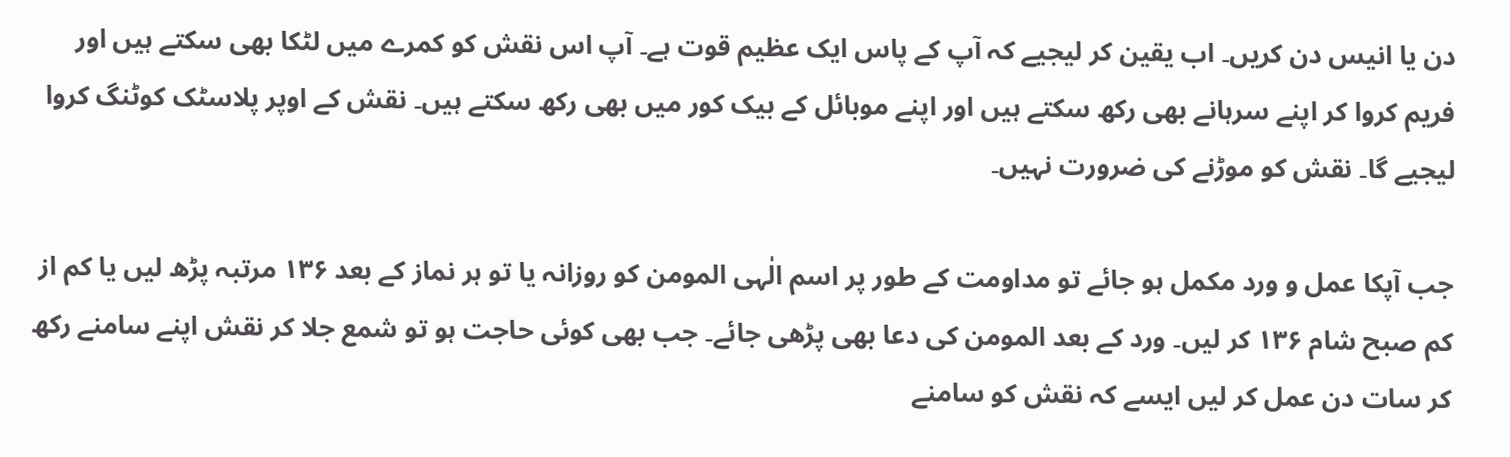دن یا انیس دن کریں۔ اب یقین کر لیجیے کہ آپ کے پاس ایک عظیم قوت ہے۔ آپ اس نقش کو کمرے میں لٹکا بھی سکتے ہیں اور فریم کروا کر اپنے سرہانے بھی رکھ سکتے ہیں اور اپنے موبائل کے بیک کور میں بھی رکھ سکتے ہیں۔ نقش کے اوپر پلاسٹک کوٹنگ کروا لیجیے گا۔ نقش کو موڑنے کی ضرورت نہیں۔

جب آپکا عمل و ورد مکمل ہو جائے تو مداومت کے طور پر اسم الٰہی المومن کو روزانہ یا تو ہر نماز کے بعد ۱۳۶ مرتبہ پڑھ لیں یا کم از کم صبح شام ۱۳۶ کر لیں۔ ورد کے بعد المومن کی دعا بھی پڑھی جائے۔ جب بھی کوئی حاجت ہو تو شمع جلا کر نقش اپنے سامنے رکھ کر سات دن عمل کر لیں ایسے کہ نقش کو سامنے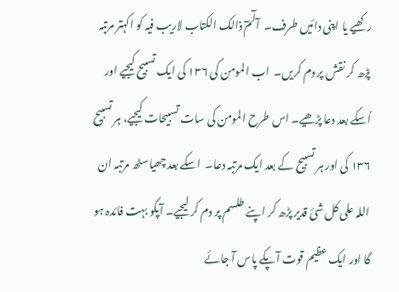رکھیے یا اپنی دائیں طرف۔  آلٓمٓ ذالک الکتاب لاریب فیہ کو اکہتر مرتبہ پڑھ کر نقش پر دم کریں۔  اب المومن کی ۱۳۶ کی ایک تسبیح کیجیے اور اُسکے بعد دعا پڑھیے۔ اس طرح المومن کی سات تسبیحات کیجیے، ہر تسبیح ۱۳۶ کی اور ہر تسبیح کے بعد ایک مرتبہ دعا۔  اسکے بعد چھیاسٹھ مرتبہ ان اللہ علی کل شئ قدیر پڑھ کر اپنے طلسم پر دم کر لیجیے۔ آپکو بہت فائدہ ہو گا اور ایک عظیم قوت آپکے پاس آ جائے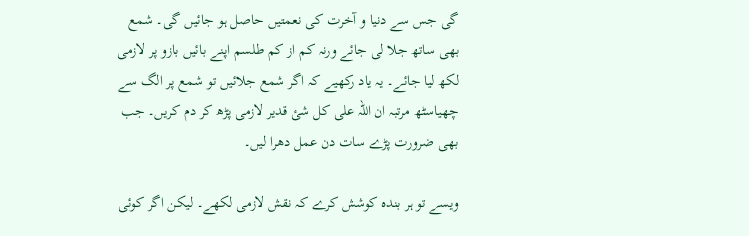گی جس سے دنیا و آخرت کی نعمتیں حاصل ہو جائیں گی۔ شمع بھی ساتھ جلا لی جائے ورنہ کم از کم طلسم اپنے بائیں بازو پر لازمی لکھ لیا جائے۔ یہ یاد رکھیے کہ اگر شمع جلائیں تو شمع پر الگ سے چھیاسٹھ مرتبہ ان اللہ علی کل شئ قدیر لازمی پڑھ کر دم کریں۔ جب بھی ضرورت پڑے سات دن عمل دھرا لیں۔

ویسے تو ہر بندہ کوشش کرے کہ نقش لازمی لکھے۔ لیکن اگر کوئی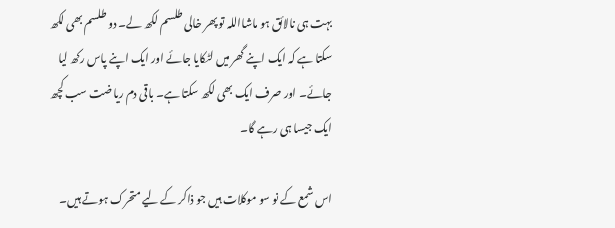بہت ہی نالائق ہو ماشااللہ تو پھر خالی طلسم لکھ لے۔ دو طلسم بھی لکھ سکتا ہے کہ ایک اپنے گھر میں لٹکایا جائے اور ایک اپنے پاس رکھ لیا جائے۔ اور صرف ایک بھی لکھ سکتا ہے۔ باقی دم ریاضت سب کچھ ایک جیسا ہی رہے گا۔

اس شمع کے نو سو موکلات ہیں جو ذاکر کے لیے متحرک ہوتے ہیں۔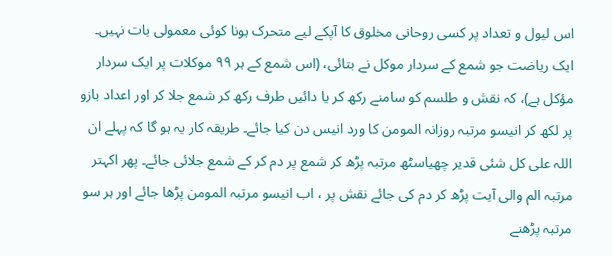اس لیول و تعداد پر کسی روحانی مخلوق کا آپکے لیے متحرک ہونا کوئی معمولی بات نہیں۔ ایک ریاضت جو شمع کے سردار موکل نے بتائی، (اس شمع کے ہر ۹۹ موکلات پر ایک سردار مؤکل ہے)، کہ نقش و طلسم کو سامنے رکھ کر یا دائیں طرف رکھ کر شمع جلا کر اور اعداد بازو پر لکھ کر انیسو مرتبہ روزانہ المومن کا ورد انیس دن کیا جائے۔ طریقہ کار یہ ہو گا کہ پہلے ان اللہ علی کل شئی قدیر چھیاسٹھ مرتبہ پڑھ کر شمع پر دم کر کے شمع جلائی جائے۔ پھر اکہتر مرتبہ الم والی آیت پڑھ کر دم کی جائے نقش پر ، اب انیسو مرتبہ المومن پڑھا جائے اور ہر سو مرتبہ پڑھنے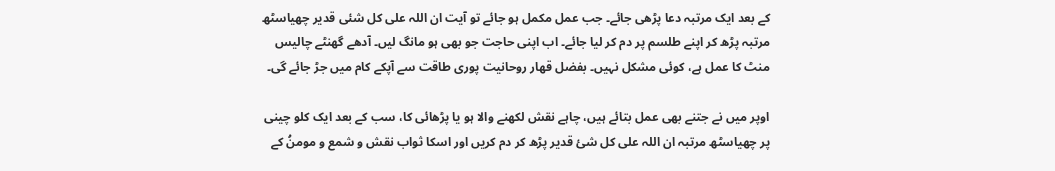کے بعد ایک مرتبہ دعا پڑھی جائے۔ جب عمل مکمل ہو جائے تو آیت ان اللہ علی کل شئی قدیر چھیاسٹھ مرتبہ پڑھ کر اپنے طلسم پر دم کر لیا جائے۔ اب اپنی حاجت جو بھی ہو مانگ لیں۔ آدھے گھنٹے چالیس منٹ کا عمل ہے، کوئی مشکل نہیں۔ بفضل قھار روحانیت پوری طاقت سے آپکے کام میں جڑ جائے گی۔

اوپر میں نے جتنے بھی عمل بتائے ہیں، چاہے نقش لکھنے والا ہو یا پڑھائی کا، سب کے بعد ایک کلو چینی پر چھیاسٹھ مرتبہ ان اللہ علی کل شئ قدیر پڑھ کر دم کریں اور اسکا ثواب نقش و شمع و مومنُ کے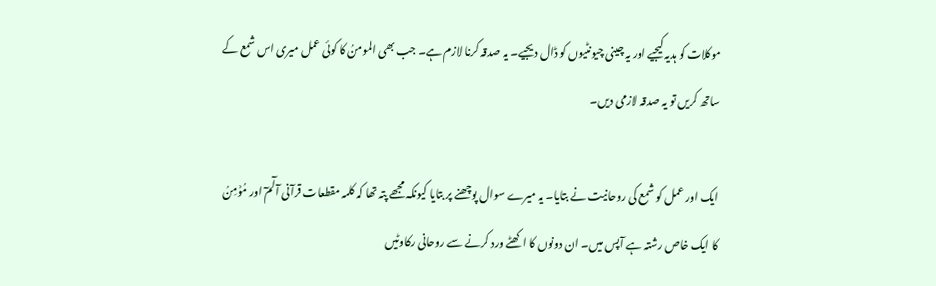موکلات کو ہدیہ کیجیے اور یہ چینی چیونٹیوں کو ڈال دیجیے۔ یہ صدقہ کرنا لازم ہے۔ جب بھی المومنُ کا کوئی عمل میری اس شمع کے ساتھ کریں تو یہ صدقہ لازمی دیں۔

ایک اور عمل کو شمع کی روحانیت نے بتایا۔ یہ میرے سوال پوچھنے پر بتایا کیونکہ مجھے پتہ تھا کہ کلمہ مقطعات قرآنی آلٓمٓ اور مُوࣿمِنُ کا ایک خاص رشتہ ہے آپس میں۔ ان دونوں کا اکھٹے ورد کرنے سے روحانی رکاوٹیں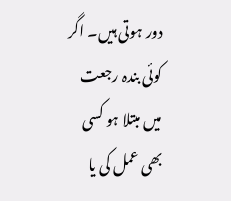دور ہوتی ہیں۔ اگر کوئی بندہ رجعت میں مبتلا ہو کسی بھی عمل کی یا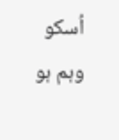اُسکو وہم ہو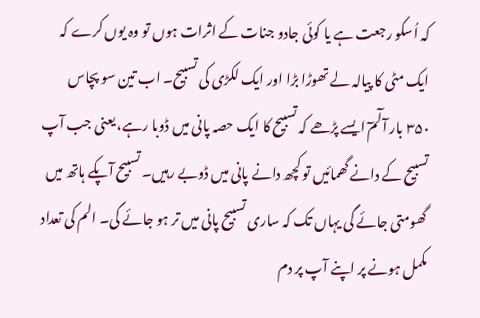کہ اُسکو رجعت ہے یا کوئی جادو جنات کے اثرات ہوں تو وہ یوں کرے کہ ایک مٹی کا پیالہ لے تھوڑا بڑا اور ایک لکڑی کی تسبیح۔ اب تین سو پچاس ۳۵۰ بار آلٓمٓ ایسے پڑھے کہ تسبیح کا ایک حصہ پانی میں ڈوبا رہے، یعنی جب آپ تسبیح کے دانے گھمائیں تو کچھ دانے پانی میں ڈوبے رہیں۔ تسبیح آپکے ہاتھ میں گھومتی جائے گی یہاں تک کہ ساری تسبیح پانی میں تر ہو جائے گی۔ الم کی تعداد مکمل ہونے پر اپنے آپ پر دم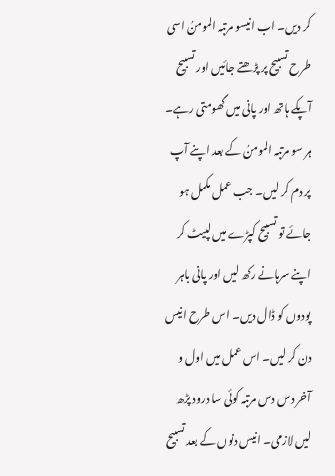کر دیں۔ اب انیسو مرتبہ المومنُ اسی طرح تسبیح پر پڑھتے جائیں اور تسبیح آپکے ہاتھ اور پانی میں گھومتی رہے۔ ہر سو مرتبہ المومنُ کے بعد اپنے آپ پر دم کر لیں۔ جب عمل مکمل ہو جائے تو تسبیح کپڑے میں لپیٹ کر اپنے سرہانے رکھ لیں اور پانی باہر پودوں کو ڈال دیں۔ اس طرح انیس دن کر لیں۔ اس عمل میں اول و آخر دس دس مرتبہ کوئی سا درود پڑھ لیں لازمی۔ انیس دنوں کے بعد تسبیح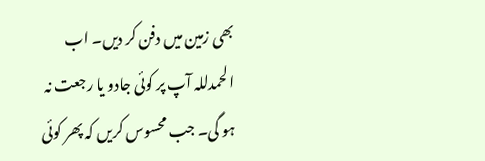بھی زمین میں دفن کر دیں۔ اب الحمدللہ آپ پر کوئی جادو یا رجعت نہ ہو گی۔ جب محسوس کریں کہ پھر کوئی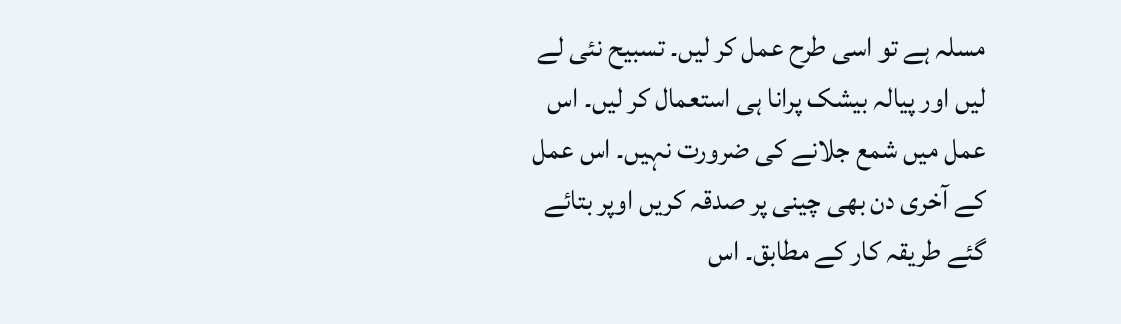مسلہ ہے تو اسی طرح عمل کر لیں۔ تسبیح نئی لے لیں اور پیالہ بیشک پرانا ہی استعمال کر لیں۔ اس عمل میں شمع جلانے کی ضرورت نہیں۔ اس عمل کے آخری دن بھی چینی پر صدقہ کریں اوپر بتائے گئے طریقہ کار کے مطابق۔ اس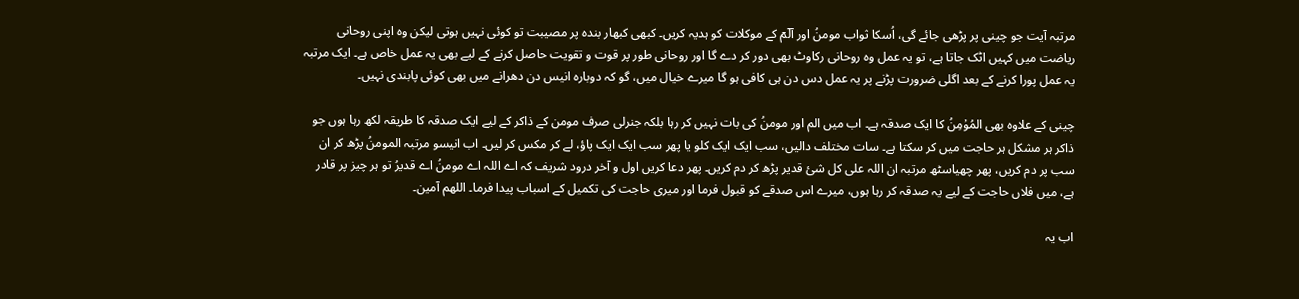مرتبہ آیت جو چینی پر پڑھی جائے گی، اُسکا ثواب مومنُ اور آلٓمٓ کے موکلات کو ہدیہ کریں۔ کبھی کبھار بندہ پر مصیبت تو کوئی نہیں ہوتی لیکن وہ اپنی روحانی ریاضت میں کہیں اٹک جاتا ہے، تو یہ عمل وہ روحانی رکاوٹ بھی دور کر دے گا اور روحانی طور پر قوت و تقویت حاصل کرنے کے لیے بھی یہ عمل خاص ہے۔ ایک مرتبہ یہ عمل پورا کرنے کے بعد اگلی ضرورت پڑنے پر یہ عمل دس دن ہی کافی ہو گا میرے خیال میں، گو کہ دوبارہ انیس دن دھرانے میں بھی کوئی پابندی نہیں۔

چینی کے علاوہ بھی المُوࣿمِنُ کا ایک صدقہ ہے۔ اب میں الم اور مومنُ کی بات نہیں کر رہا بلکہ جنرلی صرف مومن کے ذاکر کے لیے ایک صدقہ کا طریقہ لکھ رہا ہوں جو ذاکر ہر مشکل ہر حاجت میں کر سکتا ہے۔ سات مختلف دالیں، سب ایک ایک کلو یا پھر سب ایک ایک پاؤ، لے کر مکس کر لیں۔ اب انیسو مرتبہ المومنُ پڑھ کر ان سب پر دم کریں، پھر چھیاسٹھ مرتبہ ان اللہ علی کل شئ قدیر پڑھ کر دم کریں۔ پھر دعا کریں اول و آخر درود شریف کہ اے اللہ اے مومنُ اے قدیرُ تو ہر چیز پر قادر ہے، میں فلاں حاجت کے لیے یہ صدقہ کر رہا ہوں، میرے اس صدقے کو قبول فرما اور میری حاجت کی تکمیل کے اسباب پیدا فرما۔ اللھم آمین۔

اب یہ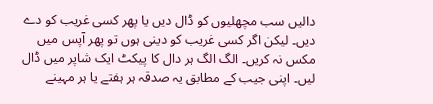دالیں سب مچھلیوں کو ڈال دیں یا پھر کسی غریب کو دے دیں۔ لیکن اگر کسی غریب کو دینی ہوں تو پھر آپس میں مکس نہ کریں۔ الگ الگ ہر دال کا پیکٹ ایک شاپر میں ڈال لیں۔ اپنی جیب کے مطابق یہ صدقہ ہر ہفتے یا ہر مہینے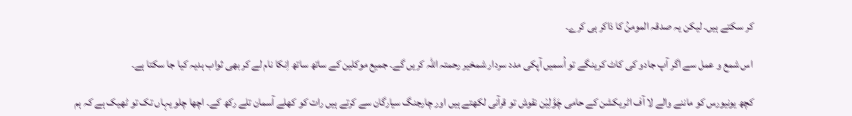کر سکتے ہیں۔ لیکن یہ صدقہ المومنُ کا ذاکر ہی کرے۔

اس شمع و عمل سے اگر آپ جادو کی کاٹ کرینگے تو اُسمیں آپکی مدد سردار شمخیر رحمتہ اللہ کریں گے۔ جمیع موکلین کے ساتھ ساتھ اِنکا نام لے کر بھی ثواب ہدیہ کیا جا سکتا ہے۔

کچھ یونیورس کو ماننے والے لا آف اٹریکشن کے حامی چَوَّلِیࣿن نقوش تو قرآنی لکھتے ہیں اور چارجنگ سیارگان سے کرتے ہیں رات کو کھلے آسمان تلے رکھ کے۔ اچھا چلو یہاں تک تو ٹھیک ہے کہ ہم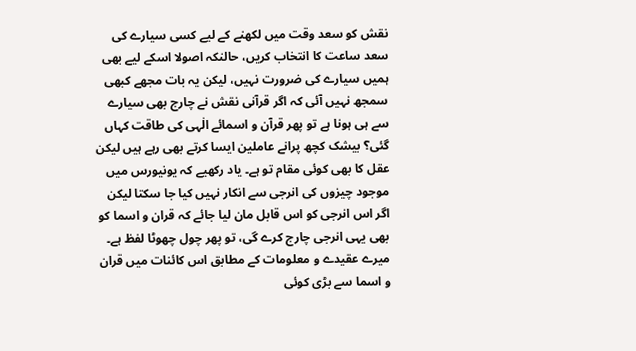نقش کو سعد وقت میں لکھنے کے لیے کسی سیارے کی سعد ساعت کا انتخاب کریں، حالنکہ اصولا اسکے لیے بھی ہمیں سیارے کی ضرورت نہیں، لیکن یہ بات مجھے کبھی سمجھ نہیں آئی کہ اگر قرآنی نقش نے چارج بھی سیارے سے ہی ہونا ہے تو پھر قرآن و اسمائے الٰہی کی طاقت کہاں گئی؟ بیشک کچھ پرانے عاملین ایسا کرتے بھی رہے ہیں لیکن عقل کا بھی کوئی مقام تو ہے۔ یاد رکھیے کہ یونیورس میں موجود چیزوں کی انرجی سے انکار نہیں کیا جا سکتا لیکن اگر اس انرجی کو اس قابل مان لیا جائے کہ قران و اسما کو بھی یہی انرجی چارج کرے گی، تو پھر چول چھوٹا لفظ ہے۔ میرے عقیدے و معلومات کے مطابق اس کائنات میں قران و اسما سے بڑی کوئی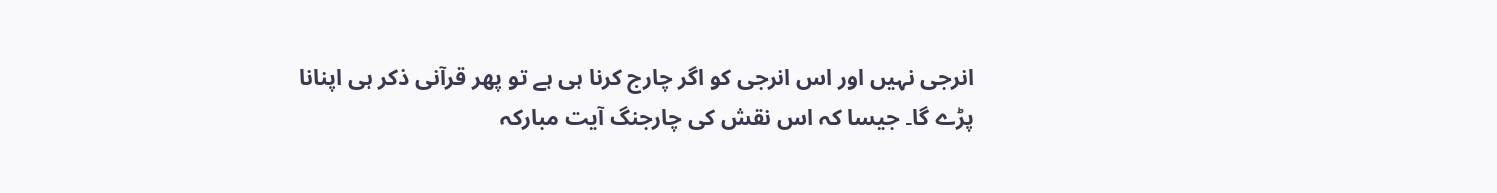انرجی نہیں اور اس انرجی کو اگر چارج کرنا ہی ہے تو پھر قرآنی ذکر ہی اپنانا پڑے گا۔ جیسا کہ اس نقش کی چارجنگ آیت مبارکہ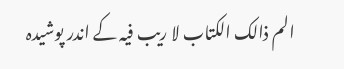الم ذالک الکتاب لا ریب فیہ کے اندر پوشیدہ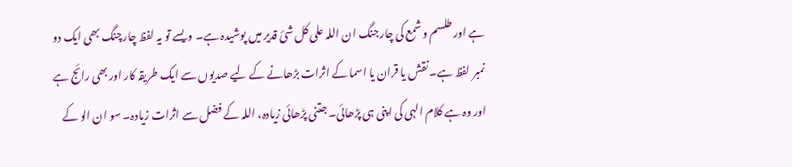ہے اور طلسم و شمع کی چارجنگ ان اللہ علی کل شئ قدیر میں پوشیدہ ہے۔ ویسے تو یہ لفظ چارچنگ بھی ایک دو نمبر لفظ ہے۔ نقش یا قران یا اسما کے اثرات بڑھانے کے لیے صدیوں سے ایک طریقہ کار اور بھی رائج ہے اور وہ ہے کلام الہی کی اپنی ہی پڑھائی۔ جتنی پڑھائی زیادہ، اللہ کے فضل سے اثرات زیادہ۔ سو ان الو کے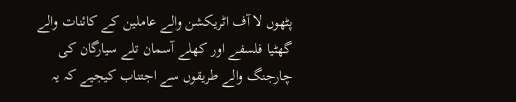پٹھوں لا آف اٹریکشن والے عاملین کے کائنات والے گھٹیا فلسفے اور کھلے آسمان تلے سیارگان کی چارجنگ والے طریقوں سے اجتناب کیجیے کہ یہ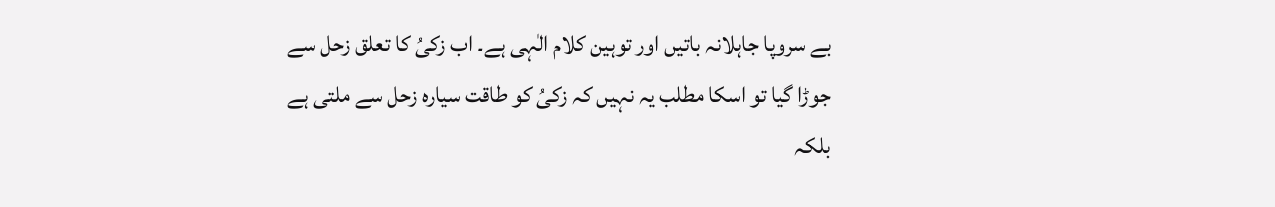بے سروپا جاہلانہ باتیں اور توہین کلام الٰہی ہے۔ اب زکیُ کا تعلق زحل سے جوڑا گیا تو اسکا مطلب یہ نہیں کہ زکیُ کو طاقت سیارہ زحل سے ملتی ہے بلکہ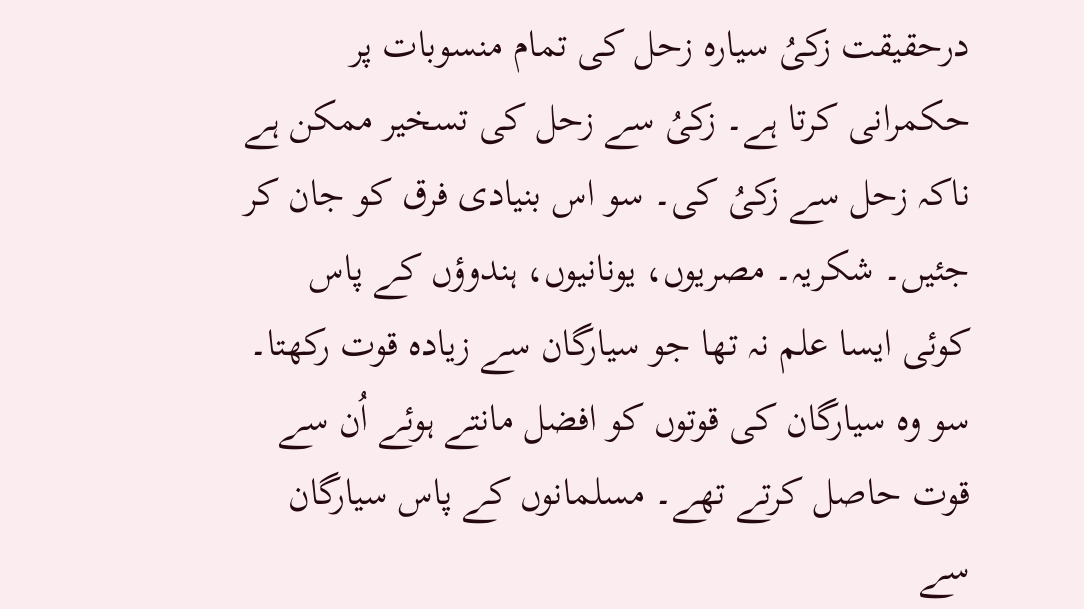درحقیقت زکیُ سیارہ زحل کی تمام منسوبات پر حکمرانی کرتا ہے۔ زکیُ سے زحل کی تسخیر ممکن ہے ناکہ زحل سے زکیُ کی۔ سو اس بنیادی فرق کو جان کر جئیں۔ شکریہ۔ مصریوں، یونانیوں، ہندوؤں کے پاس کوئی ایسا علم نہ تھا جو سیارگان سے زیادہ قوت رکھتا۔ سو وہ سیارگان کی قوتوں کو افضل مانتے ہوئے اُن سے قوت حاصل کرتے تھے۔ مسلمانوں کے پاس سیارگان سے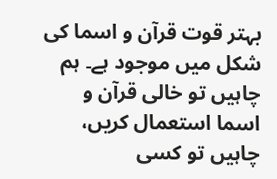بہتر قوت قرآن و اسما کی شکل میں موجود ہے۔ ہم چاہیں تو خالی قرآن و اسما استعمال کریں، چاہیں تو کسی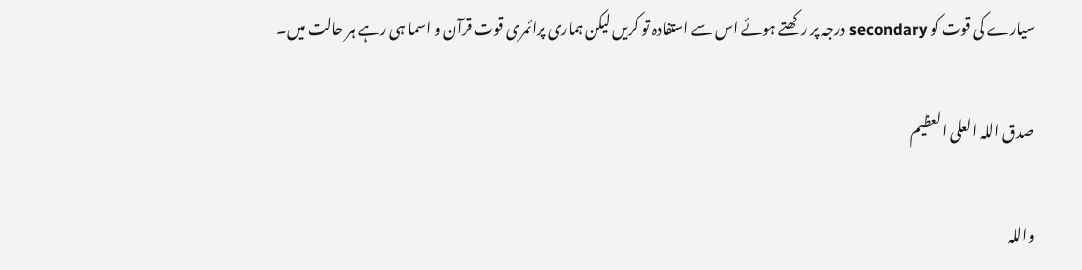سیارے کی قوت کو secondary درجہ پر رکھتے ہوئے اس سے استفادہ تو کریں لیکن ہماری پرائمری قوت قرآن و اسما ہی رہے ہر حالت میں۔

صدق اللہ العلی العظیم

واللہ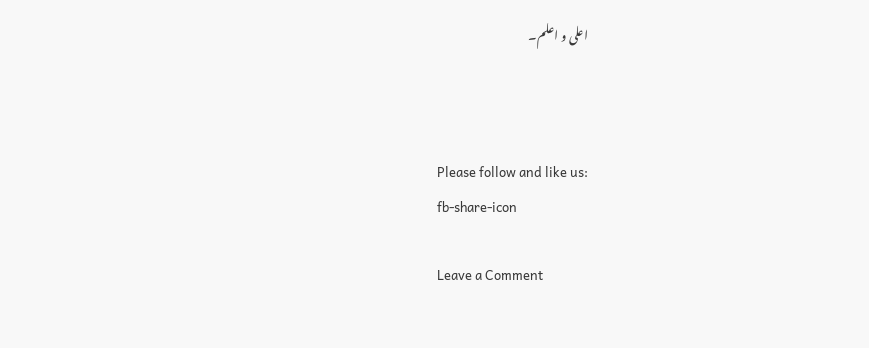اعلی و اعلم۔



Please follow and like us:
fb-share-icon

Leave a Comment